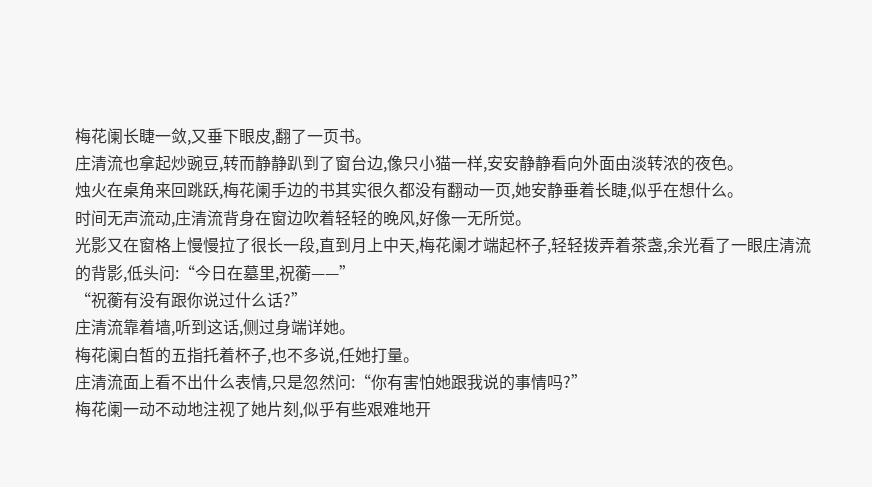梅花阑长睫一敛,又垂下眼皮,翻了一页书。
庄清流也拿起炒豌豆,转而静静趴到了窗台边,像只小猫一样,安安静静看向外面由淡转浓的夜色。
烛火在桌角来回跳跃,梅花阑手边的书其实很久都没有翻动一页,她安静垂着长睫,似乎在想什么。
时间无声流动,庄清流背身在窗边吹着轻轻的晚风,好像一无所觉。
光影又在窗格上慢慢拉了很长一段,直到月上中天,梅花阑才端起杯子,轻轻拨弄着茶盏,余光看了一眼庄清流的背影,低头问:“今日在墓里,祝蘅——”
“祝蘅有没有跟你说过什么话?”
庄清流靠着墙,听到这话,侧过身端详她。
梅花阑白皙的五指托着杯子,也不多说,任她打量。
庄清流面上看不出什么表情,只是忽然问:“你有害怕她跟我说的事情吗?”
梅花阑一动不动地注视了她片刻,似乎有些艰难地开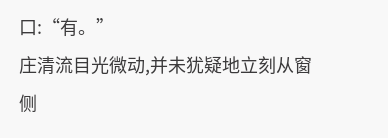口:“有。”
庄清流目光微动,并未犹疑地立刻从窗侧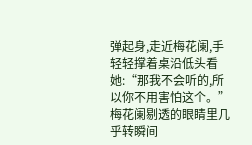弹起身,走近梅花阑,手轻轻撑着桌沿低头看她:“那我不会听的,所以你不用害怕这个。”
梅花阑剔透的眼睛里几乎转瞬间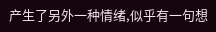产生了另外一种情绪,似乎有一句想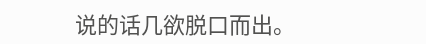说的话几欲脱口而出。